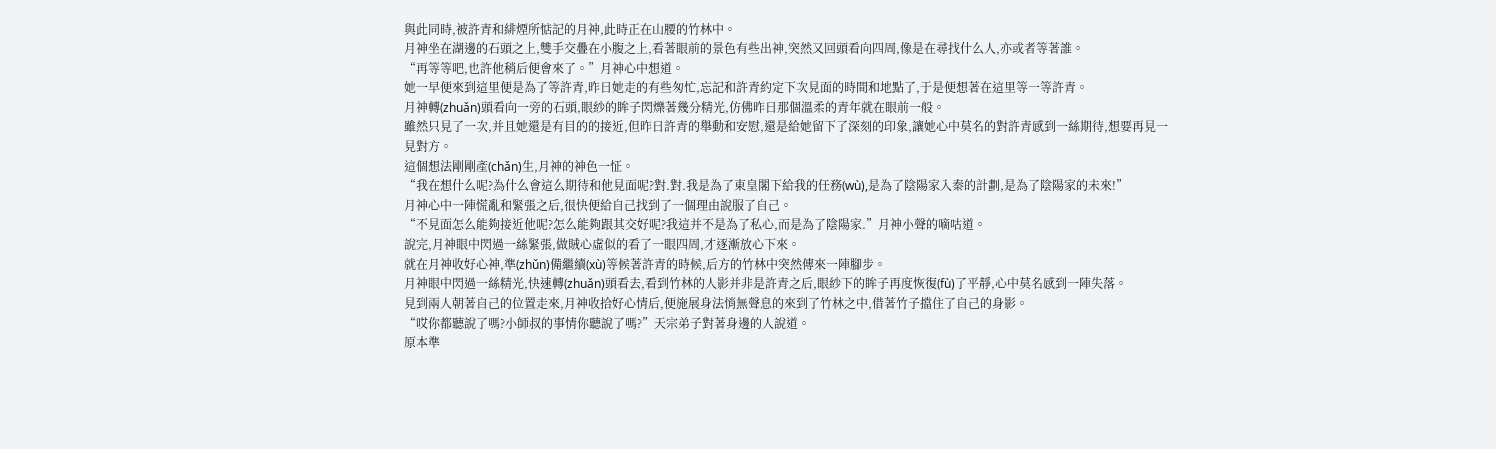與此同時,被許青和緋煙所惦記的月神,此時正在山腰的竹林中。
月神坐在湖邊的石頭之上,雙手交疊在小腹之上,看著眼前的景色有些出神,突然又回頭看向四周,像是在尋找什么人,亦或者等著誰。
“再等等吧,也許他稍后便會來了。”月神心中想道。
她一早便來到這里便是為了等許青,昨日她走的有些匆忙,忘記和許青約定下次見面的時間和地點了,于是便想著在這里等一等許青。
月神轉(zhuǎn)頭看向一旁的石頭,眼紗的眸子閃爍著幾分精光,仿佛昨日那個溫柔的青年就在眼前一般。
雖然只見了一次,并且她還是有目的的接近,但昨日許青的舉動和安慰,還是給她留下了深刻的印象,讓她心中莫名的對許青感到一絲期待,想要再見一見對方。
這個想法剛剛產(chǎn)生,月神的神色一怔。
“我在想什么呢?為什么會這么期待和他見面呢?對.對.我是為了東皇閣下給我的任務(wù),是為了陰陽家入秦的計劃,是為了陰陽家的未來!”
月神心中一陣慌亂和緊張之后,很快便給自己找到了一個理由說服了自己。
“不見面怎么能夠接近他呢?怎么能夠跟其交好呢?我這并不是為了私心,而是為了陰陽家.”月神小聲的嘀咕道。
說完,月神眼中閃過一絲緊張,做賊心虛似的看了一眼四周,才逐漸放心下來。
就在月神收好心神,準(zhǔn)備繼續(xù)等候著許青的時候,后方的竹林中突然傳來一陣腳步。
月神眼中閃過一絲精光,快速轉(zhuǎn)頭看去,看到竹林的人影并非是許青之后,眼紗下的眸子再度恢復(fù)了平靜,心中莫名感到一陣失落。
見到兩人朝著自己的位置走來,月神收拾好心情后,便施展身法悄無聲息的來到了竹林之中,借著竹子擋住了自己的身影。
“哎你都聽說了嗎?小師叔的事情你聽說了嗎?”天宗弟子對著身邊的人說道。
原本準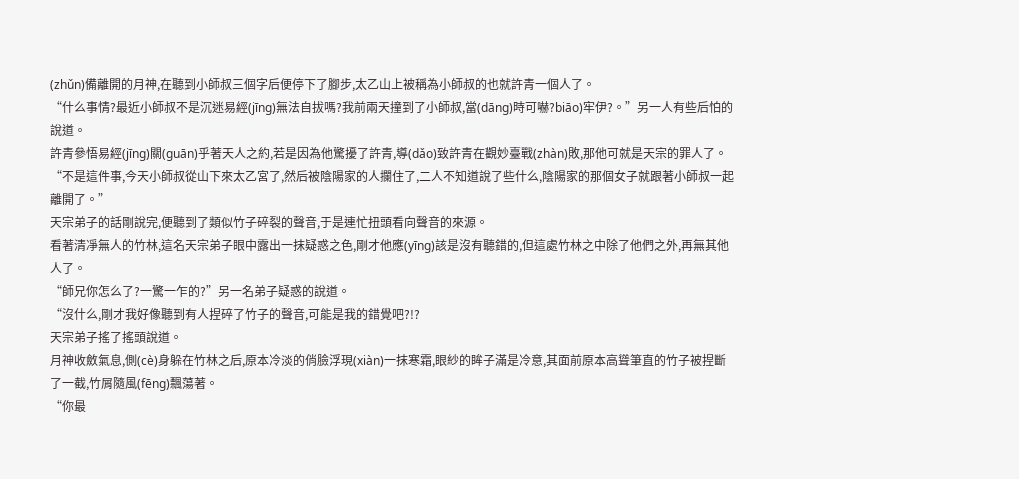(zhǔn)備離開的月神,在聽到小師叔三個字后便停下了腳步,太乙山上被稱為小師叔的也就許青一個人了。
“什么事情?最近小師叔不是沉迷易經(jīng)無法自拔嗎?我前兩天撞到了小師叔,當(dāng)時可嚇?biāo)牢伊?。”另一人有些后怕的說道。
許青參悟易經(jīng)關(guān)乎著天人之約,若是因為他驚擾了許青,導(dǎo)致許青在觀妙臺戰(zhàn)敗,那他可就是天宗的罪人了。
“不是這件事,今天小師叔從山下來太乙宮了,然后被陰陽家的人攔住了,二人不知道說了些什么,陰陽家的那個女子就跟著小師叔一起離開了。”
天宗弟子的話剛說完,便聽到了類似竹子碎裂的聲音,于是連忙扭頭看向聲音的來源。
看著清凈無人的竹林,這名天宗弟子眼中露出一抹疑惑之色,剛才他應(yīng)該是沒有聽錯的,但這處竹林之中除了他們之外,再無其他人了。
“師兄你怎么了?一驚一乍的?”另一名弟子疑惑的說道。
“沒什么,剛才我好像聽到有人捏碎了竹子的聲音,可能是我的錯覺吧?!?
天宗弟子搖了搖頭說道。
月神收斂氣息,側(cè)身躲在竹林之后,原本冷淡的俏臉浮現(xiàn)一抹寒霜,眼紗的眸子滿是冷意,其面前原本高聳筆直的竹子被捏斷了一截,竹屑隨風(fēng)飄蕩著。
“你最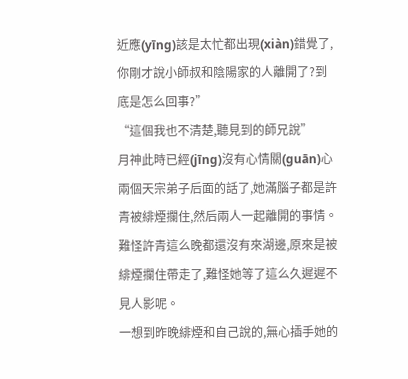近應(yīng)該是太忙都出現(xiàn)錯覺了,你剛才說小師叔和陰陽家的人離開了?到底是怎么回事?”
“這個我也不清楚,聽見到的師兄說”
月神此時已經(jīng)沒有心情關(guān)心兩個天宗弟子后面的話了,她滿腦子都是許青被緋煙攔住,然后兩人一起離開的事情。
難怪許青這么晚都還沒有來湖邊,原來是被緋煙攔住帶走了,難怪她等了這么久遲遲不見人影呢。
一想到昨晚緋煙和自己說的,無心插手她的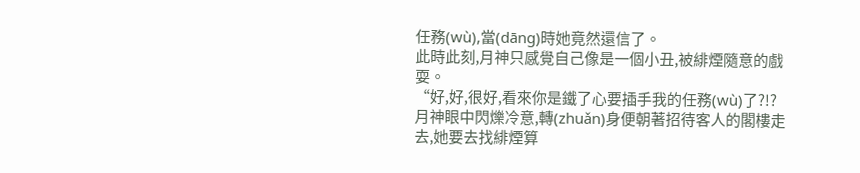任務(wù),當(dāng)時她竟然還信了。
此時此刻,月神只感覺自己像是一個小丑,被緋煙隨意的戲耍。
“好,好,很好,看來你是鐵了心要插手我的任務(wù)了?!?
月神眼中閃爍冷意,轉(zhuǎn)身便朝著招待客人的閣樓走去,她要去找緋煙算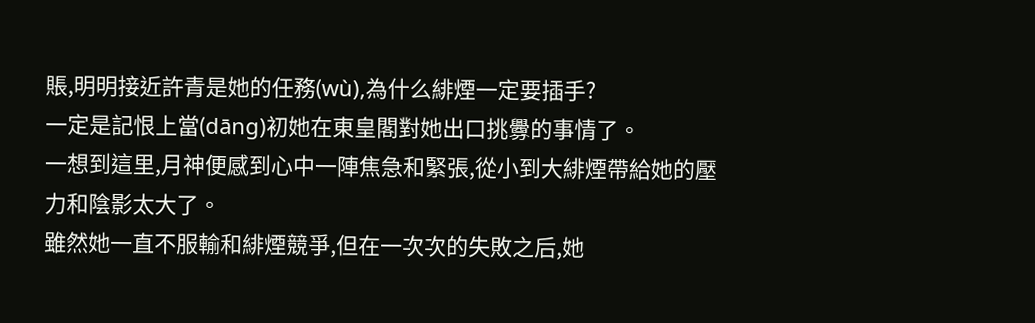賬,明明接近許青是她的任務(wù),為什么緋煙一定要插手?
一定是記恨上當(dāng)初她在東皇閣對她出口挑釁的事情了。
一想到這里,月神便感到心中一陣焦急和緊張,從小到大緋煙帶給她的壓力和陰影太大了。
雖然她一直不服輸和緋煙競爭,但在一次次的失敗之后,她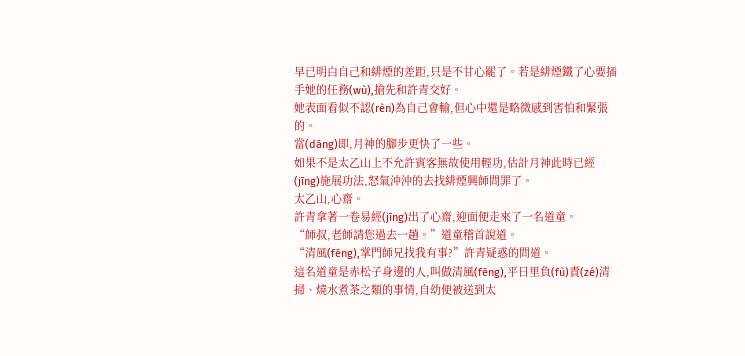早已明白自己和緋煙的差距,只是不甘心罷了。若是緋煙鐵了心要插手她的任務(wù),搶先和許青交好。
她表面看似不認(rèn)為自己會輸,但心中還是略微感到害怕和緊張的。
當(dāng)即,月神的腳步更快了一些。
如果不是太乙山上不允許賓客無故使用輕功,估計月神此時已經(jīng)施展功法,怒氣沖沖的去找緋煙興師問罪了。
太乙山,心齋。
許青拿著一卷易經(jīng)出了心齋,迎面便走來了一名道童。
“師叔,老師請您過去一趟。”道童稽首說道。
“清風(fēng),掌門師兄找我有事?”許青疑惑的問道。
這名道童是赤松子身邊的人,叫做清風(fēng),平日里負(fù)責(zé)清掃、燒水煮茶之類的事情,自幼便被送到太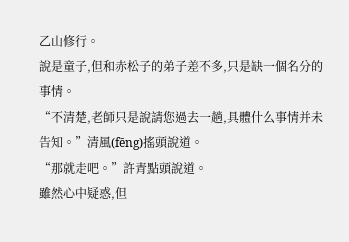乙山修行。
說是童子,但和赤松子的弟子差不多,只是缺一個名分的事情。
“不清楚,老師只是說請您過去一趟,具體什么事情并未告知。”清風(fēng)搖頭說道。
“那就走吧。”許青點頭說道。
雖然心中疑惑,但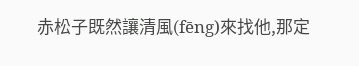赤松子既然讓清風(fēng)來找他,那定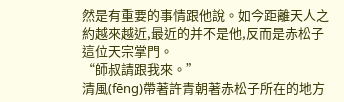然是有重要的事情跟他說。如今距離天人之約越來越近,最近的并不是他,反而是赤松子這位天宗掌門。
“師叔請跟我來。”
清風(fēng)帶著許青朝著赤松子所在的地方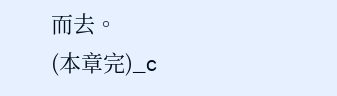而去。
(本章完)_c